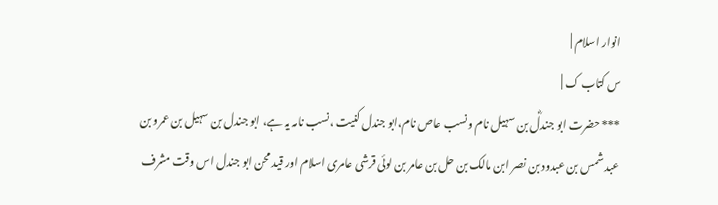انوار اسلام |
س کتاب ک |
*** حضرت ابو جندلؓ بن سہیل نام ونسب عاص نام،ابو جندل کنیت ،نسب نامہ یہ ہے، ابو جندل بن سہیل بن عمرو بن عبد شمس بن عبدود بن نصر ابن مالک بن حل بن عامر بن لوئی قرشی عامری اسلام اور قید محن ابو جندل اس وقت مشرف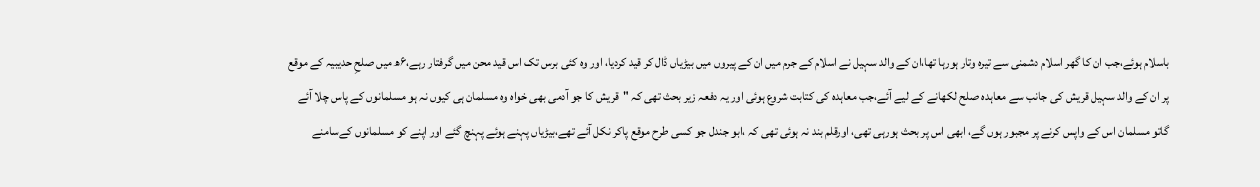باسلام ہوئے،جب ان کا گھر اسلام دشمنی سے تیرہ وتار ہورہا تھا،ان کے والد سہیل نے اسلام کے جرم میں ان کے پیروں میں بیڑیاں ڈال کر قید کردیا، اور وہ کئی برس تک اس قید محن میں گرفتار رہے،۶ھ میں صلحِ حدیبیہ کے موقع پر ان کے والد سہیل قریش کی جانب سے معاہدہ صلح لکھانے کے لیے آئے،جب معاہدہ کی کتابت شروع ہوئی اور یہ دفعہ زیر بحث تھی کہ "قریش کا جو آدمی بھی خواہ وہ مسلمان ہی کیوں نہ ہو مسلمانوں کے پاس چلا آئے گاتو مسلمان اس کے واپس کرنے پر مجبور ہوں گے، ابھی اس پر بحث ہورہی تھی، اورقلم بند نہ ہوئی تھی کہ ،ابو جندل جو کسی طرح موقع پاکر نکل آئے تھے،بیڑیاں پہنے ہوئے پہنچ گئے اور اپنے کو مسلمانوں کےسامنے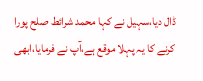ڈال دیا،سہیل نے کہا محمد شرائط صلح پورا کرنے کا یہ پہلا موقع ہے،آپ نے فرمایا،ابھی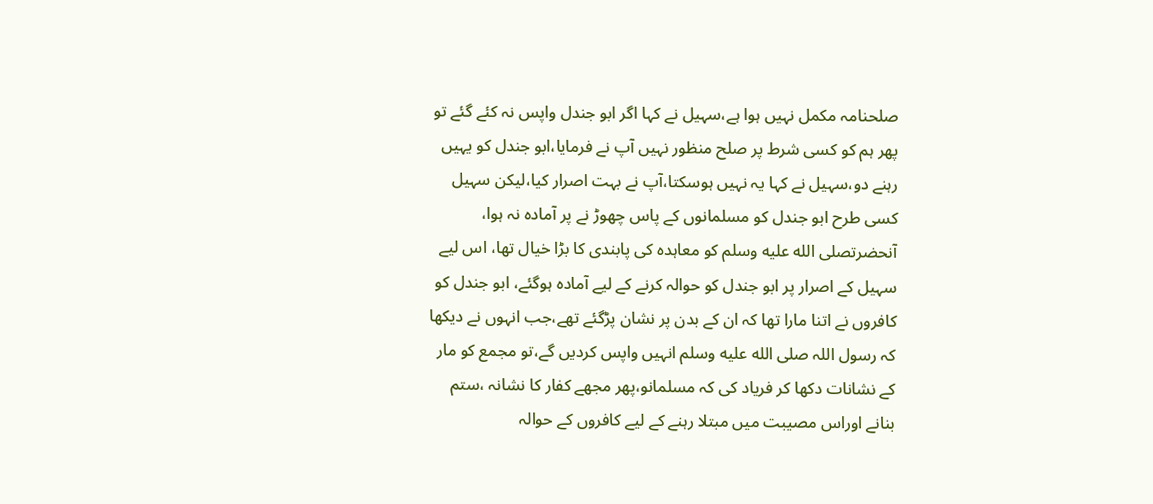صلحنامہ مکمل نہیں ہوا ہے،سہیل نے کہا اگر ابو جندل واپس نہ کئے گئے تو پھر ہم کو کسی شرط پر صلح منظور نہیں آپ نے فرمایا،ابو جندل کو یہیں رہنے دو،سہیل نے کہا یہ نہیں ہوسکتا،آپ نے بہت اصرار کیا،لیکن سہیل کسی طرح ابو جندل کو مسلمانوں کے پاس چھوڑ نے پر آمادہ نہ ہوا، آنحضرتصلى الله عليه وسلم کو معاہدہ کی پابندی کا بڑا خیال تھا، اس لیے سہیل کے اصرار پر ابو جندل کو حوالہ کرنے کے لیے آمادہ ہوگئے، ابو جندل کو کافروں نے اتنا مارا تھا کہ ان کے بدن پر نشان پڑگئے تھے،جب انہوں نے دیکھا کہ رسول اللہ صلى الله عليه وسلم انہیں واپس کردیں گے،تو مجمع کو مار کے نشانات دکھا کر فریاد کی کہ مسلمانو،پھر مجھے کفار کا نشانہ ،ستم بنانے اوراس مصیبت میں مبتلا رہنے کے لیے کافروں کے حوالہ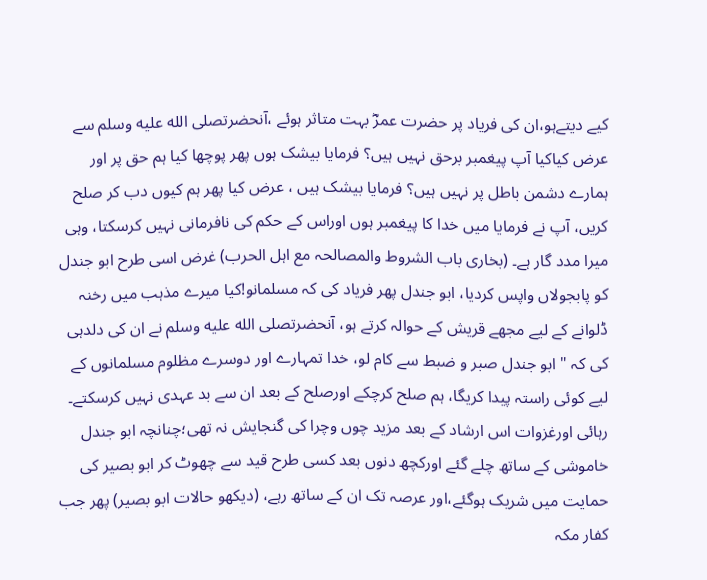کیے دیتےہو،ان کی فریاد پر حضرت عمرؓ بہت متاثر ہوئے ،آنحضرتصلى الله عليه وسلم سے عرض کیاکیا آپ پیغمبر برحق نہیں ہیں؟ فرمایا بیشک ہوں پھر پوچھا کیا ہم حق پر اور ہمارے دشمن باطل پر نہیں ہیں؟ فرمایا بیشک ہیں ، عرض کیا پھر ہم کیوں دب کر صلح کریں، آپ نے فرمایا میں خدا کا پیغمبر ہوں اوراس کے حکم کی نافرمانی نہیں کرسکتا، وہی میرا مدد گار ہے۔ (بخاری باب الشروط والمصالحہ مع اہل الحرب) غرض اسی طرح ابو جندل کو پابجولاں واپس کردیا، ابو جندل پھر فریاد کی کہ مسلمانو!کیا میرے مذہب میں رخنہ ڈلوانے کے لیے مجھے قریش کے حوالہ کرتے ہو، آنحضرتصلى الله عليه وسلم نے ان کی دلدہی کی کہ " ابو جندل صبر و ضبط سے کام لو، خدا تمہارے اور دوسرے مظلوم مسلمانوں کے لیے کوئی راستہ پیدا کریگا، ہم صلح کرچکے اورصلح کے بعد ان سے بد عہدی نہیں کرسکتے۔ رہائی اورغزوات اس ارشاد کے بعد مزید چوں وچرا کی گنجایش نہ تھی؛چنانچہ ابو جندل خاموشی کے ساتھ چلے گئے اورکچھ دنوں بعد کسی طرح قید سے چھوٹ کر ابو بصیر کی حمایت میں شریک ہوگئے،اور عرصہ تک ان کے ساتھ رہے، (دیکھو حالات ابو بصیر) پھر جب کفار مکہ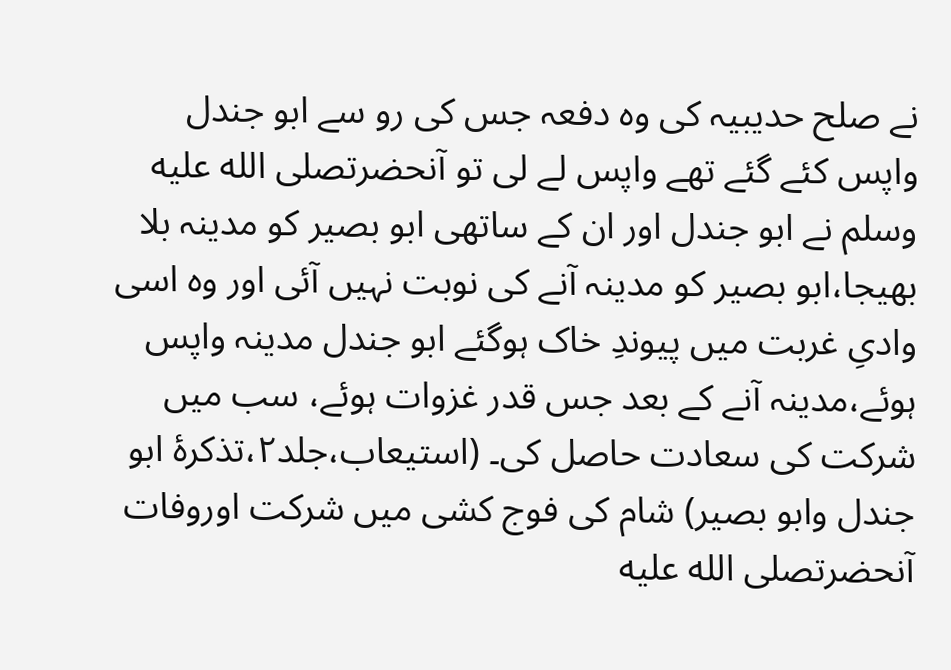نے صلح حدیبیہ کی وہ دفعہ جس کی رو سے ابو جندل واپس کئے گئے تھے واپس لے لی تو آنحضرتصلى الله عليه وسلم نے ابو جندل اور ان کے ساتھی ابو بصیر کو مدینہ بلا بھیجا،ابو بصیر کو مدینہ آنے کی نوبت نہیں آئی اور وہ اسی وادیِ غربت میں پیوندِ خاک ہوگئے ابو جندل مدینہ واپس ہوئے،مدینہ آنے کے بعد جس قدر غزوات ہوئے، سب میں شرکت کی سعادت حاصل کی۔ (استیعاب،جلد۲،تذکرۂ ابو جندل وابو بصیر) شام کی فوج کشی میں شرکت اوروفات آنحضرتصلى الله عليه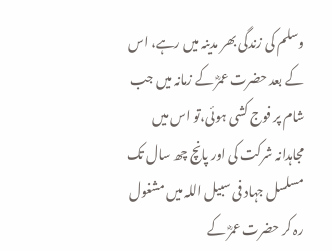وسلم کی زندگی بھر مدینہ میں رہے، اس کے بعد حضرت عمرؓ کے زمانہ میں جب شام پر فوج کشی ہوئی،تو اس میں مجاہدانہ شرکت کی اور پانچ چھ سال تک مسلسل جہاد فی سبیل اللہ میں مشغول رہ کر حضرت عمرؓ کے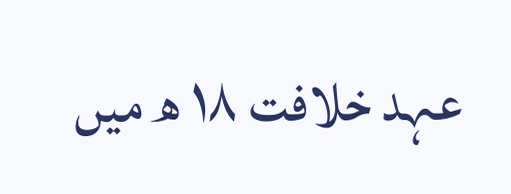عہد خلافت ۱۸ ھ میں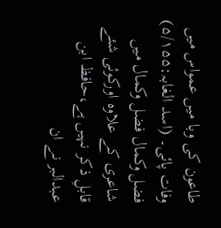طاعون کی وبا میں عمواس میں وفات پائی۔ (اسد الغابہ:۵/۱۵۵) فضل وکمال فضل وکمال میں شاعری کے علاوہ اورکوئی شئے قابلِ ذکر نہیں ہے،حافظ ابن عبدالبر نے ان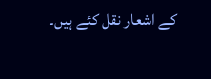کے اشعار نقل کئے ہیں۔